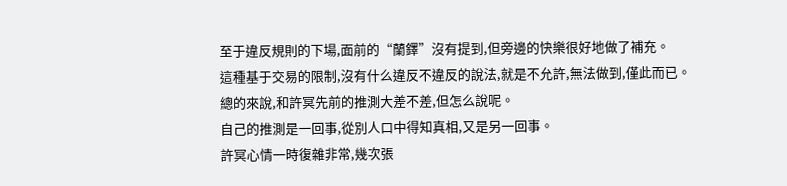至于違反規則的下場,面前的“蘭鐸”沒有提到,但旁邊的快樂很好地做了補充。
這種基于交易的限制,沒有什么違反不違反的說法,就是不允許,無法做到,僅此而已。
總的來說,和許冥先前的推測大差不差,但怎么說呢。
自己的推測是一回事,從別人口中得知真相,又是另一回事。
許冥心情一時復雜非常,幾次張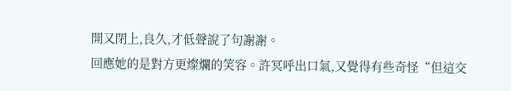開又閉上,良久,才低聲說了句謝謝。
回應她的是對方更燦爛的笑容。許冥呼出口氣,又覺得有些奇怪“但這交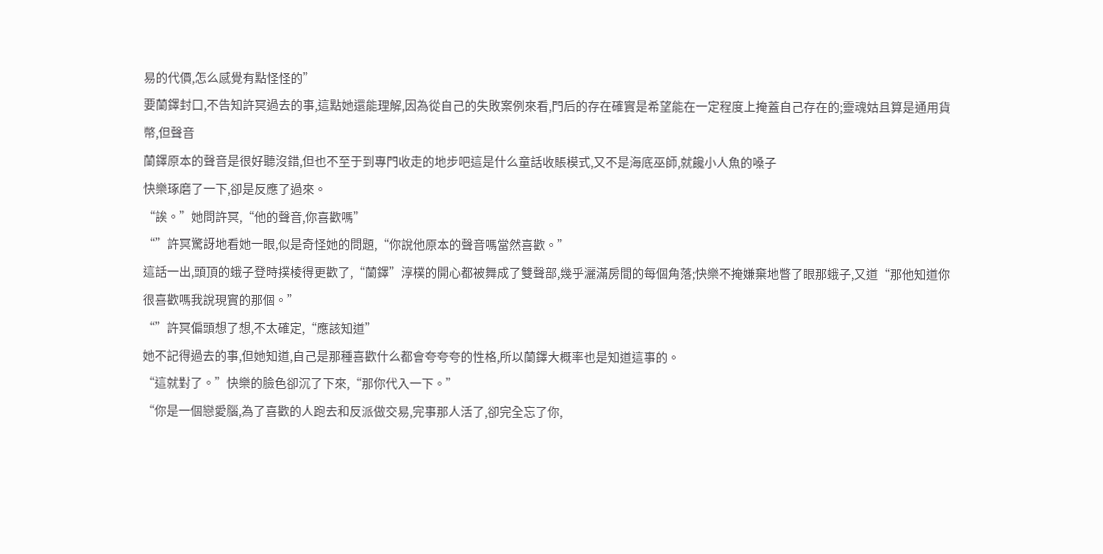易的代價,怎么感覺有點怪怪的”
要蘭鐸封口,不告知許冥過去的事,這點她還能理解,因為從自己的失敗案例來看,門后的存在確實是希望能在一定程度上掩蓋自己存在的;靈魂姑且算是通用貨幣,但聲音
蘭鐸原本的聲音是很好聽沒錯,但也不至于到專門收走的地步吧這是什么童話收賬模式,又不是海底巫師,就饞小人魚的嗓子
快樂琢磨了一下,卻是反應了過來。
“誒。”她問許冥,“他的聲音,你喜歡嗎”
“”許冥驚訝地看她一眼,似是奇怪她的問題,“你說他原本的聲音嗎當然喜歡。”
這話一出,頭頂的蛾子登時撲棱得更歡了,“蘭鐸”淳樸的開心都被舞成了雙聲部,幾乎灑滿房間的每個角落;快樂不掩嫌棄地瞥了眼那蛾子,又道“那他知道你很喜歡嗎我說現實的那個。”
“”許冥偏頭想了想,不太確定,“應該知道”
她不記得過去的事,但她知道,自己是那種喜歡什么都會夸夸夸的性格,所以蘭鐸大概率也是知道這事的。
“這就對了。”快樂的臉色卻沉了下來,“那你代入一下。”
“你是一個戀愛腦,為了喜歡的人跑去和反派做交易,完事那人活了,卻完全忘了你,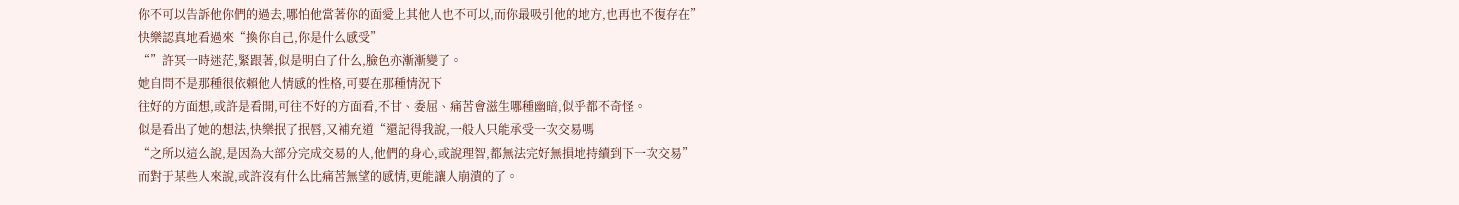你不可以告訴他你們的過去,哪怕他當著你的面愛上其他人也不可以,而你最吸引他的地方,也再也不復存在”
快樂認真地看過來“換你自己,你是什么感受”
“”許冥一時迷茫,緊跟著,似是明白了什么,臉色亦漸漸變了。
她自問不是那種很依賴他人情感的性格,可要在那種情況下
往好的方面想,或許是看開,可往不好的方面看,不甘、委屈、痛苦會滋生哪種幽暗,似乎都不奇怪。
似是看出了她的想法,快樂抿了抿唇,又補充道“還記得我說,一般人只能承受一次交易嗎
“之所以這么說,是因為大部分完成交易的人,他們的身心,或說理智,都無法完好無損地持續到下一次交易”
而對于某些人來說,或許沒有什么比痛苦無望的感情,更能讓人崩潰的了。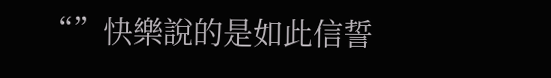“”快樂說的是如此信誓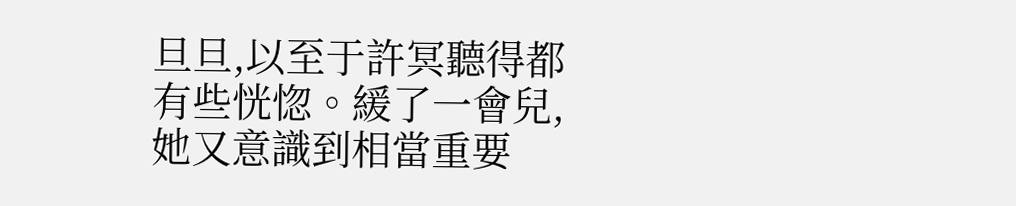旦旦,以至于許冥聽得都有些恍惚。緩了一會兒,她又意識到相當重要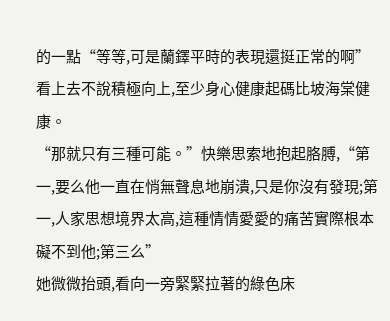的一點“等等,可是蘭鐸平時的表現還挺正常的啊”
看上去不說積極向上,至少身心健康起碼比坡海棠健康。
“那就只有三種可能。”快樂思索地抱起胳膊,“第一,要么他一直在悄無聲息地崩潰,只是你沒有發現;第一,人家思想境界太高,這種情情愛愛的痛苦實際根本礙不到他;第三么”
她微微抬頭,看向一旁緊緊拉著的綠色床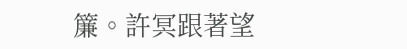簾。許冥跟著望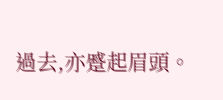過去,亦蹙起眉頭。